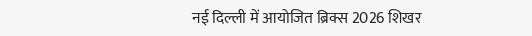नई दिल्ली में आयोजित ब्रिक्स 2026 शिखर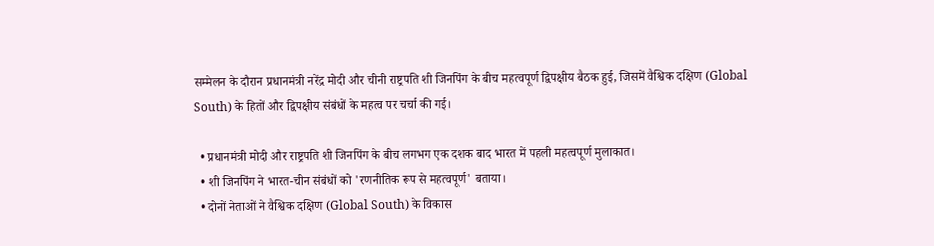सम्मेलन के दौरान प्रधानमंत्री नरेंद्र मोदी और चीनी राष्ट्रपति शी जिनपिंग के बीच महत्वपूर्ण द्विपक्षीय बैठक हुई, जिसमें वैश्विक दक्षिण (Global South) के हितों और द्विपक्षीय संबंधों के महत्व पर चर्चा की गई।

  • प्रधानमंत्री मोदी और राष्ट्रपति शी जिनपिंग के बीच लगभग एक दशक बाद भारत में पहली महत्वपूर्ण मुलाकात।
  • शी जिनपिंग ने भारत-चीन संबंधों को 'रणनीतिक रूप से महत्वपूर्ण' बताया।
  • दोनों नेताओं ने वैश्विक दक्षिण (Global South) के विकास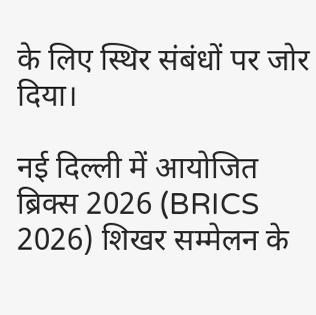के लिए स्थिर संबंधों पर जोर दिया।

नई दिल्ली में आयोजित ब्रिक्स 2026 (BRICS 2026) शिखर सम्मेलन के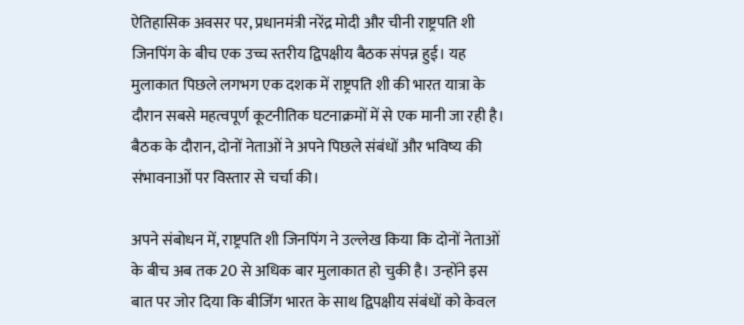ऐतिहासिक अवसर पर, प्रधानमंत्री नरेंद्र मोदी और चीनी राष्ट्रपति शी जिनपिंग के बीच एक उच्च स्तरीय द्विपक्षीय बैठक संपन्न हुई। यह मुलाकात पिछले लगभग एक दशक में राष्ट्रपति शी की भारत यात्रा के दौरान सबसे महत्वपूर्ण कूटनीतिक घटनाक्रमों में से एक मानी जा रही है। बैठक के दौरान, दोनों नेताओं ने अपने पिछले संबंधों और भविष्य की संभावनाओं पर विस्तार से चर्चा की।

अपने संबोधन में, राष्ट्रपति शी जिनपिंग ने उल्लेख किया कि दोनों नेताओं के बीच अब तक 20 से अधिक बार मुलाकात हो चुकी है। उन्होंने इस बात पर जोर दिया कि बीजिंग भारत के साथ द्विपक्षीय संबंधों को केवल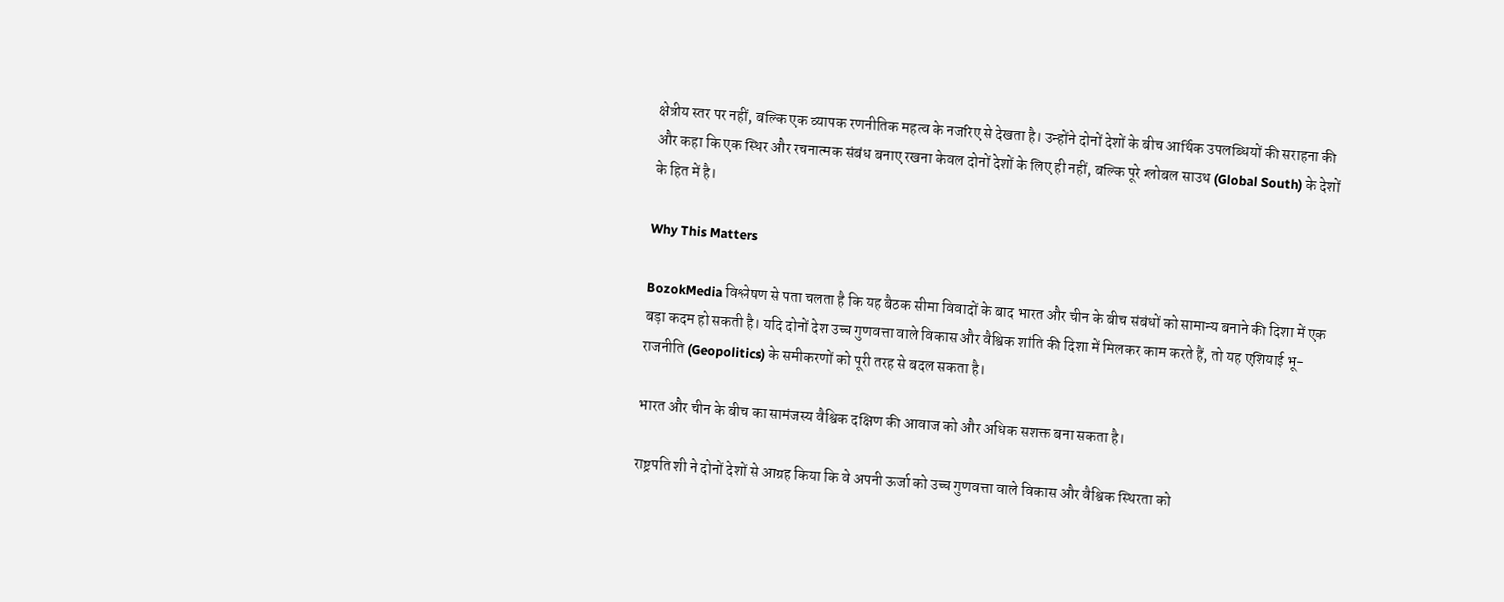क्षेत्रीय स्तर पर नहीं, बल्कि एक व्यापक रणनीतिक महत्व के नजरिए से देखता है। उन्होंने दोनों देशों के बीच आर्थिक उपलब्धियों की सराहना की और कहा कि एक स्थिर और रचनात्मक संबंध बनाए रखना केवल दोनों देशों के लिए ही नहीं, बल्कि पूरे ग्लोबल साउथ (Global South) के देशों के हित में है।

Why This Matters

BozokMedia विश्लेषण से पता चलता है कि यह बैठक सीमा विवादों के बाद भारत और चीन के बीच संबंधों को सामान्य बनाने की दिशा में एक बड़ा कदम हो सकती है। यदि दोनों देश उच्च गुणवत्ता वाले विकास और वैश्विक शांति की दिशा में मिलकर काम करते हैं, तो यह एशियाई भू-राजनीति (Geopolitics) के समीकरणों को पूरी तरह से बदल सकता है।

भारत और चीन के बीच का सामंजस्य वैश्विक दक्षिण की आवाज को और अधिक सशक्त बना सकता है।

राष्ट्रपति शी ने दोनों देशों से आग्रह किया कि वे अपनी ऊर्जा को उच्च गुणवत्ता वाले विकास और वैश्विक स्थिरता को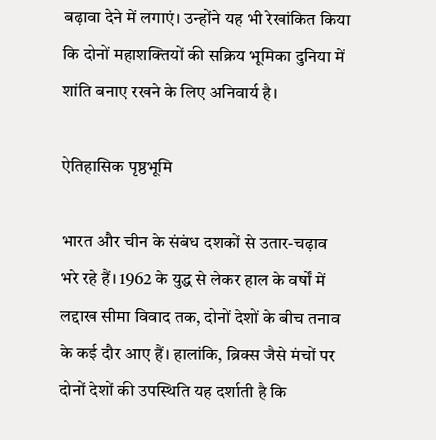बढ़ावा देने में लगाएं। उन्होंने यह भी रेखांकित किया कि दोनों महाशक्तियों की सक्रिय भूमिका दुनिया में शांति बनाए रखने के लिए अनिवार्य है।

ऐतिहासिक पृष्ठभूमि

भारत और चीन के संबंध दशकों से उतार-चढ़ाव भरे रहे हैं। 1962 के युद्ध से लेकर हाल के वर्षों में लद्दाख सीमा विवाद तक, दोनों देशों के बीच तनाव के कई दौर आए हैं। हालांकि, ब्रिक्स जैसे मंचों पर दोनों देशों की उपस्थिति यह दर्शाती है कि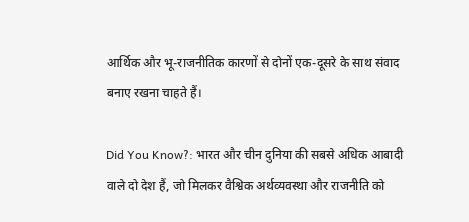आर्थिक और भू-राजनीतिक कारणों से दोनों एक-दूसरे के साथ संवाद बनाए रखना चाहते हैं।

Did You Know?: भारत और चीन दुनिया की सबसे अधिक आबादी वाले दो देश हैं, जो मिलकर वैश्विक अर्थव्यवस्था और राजनीति को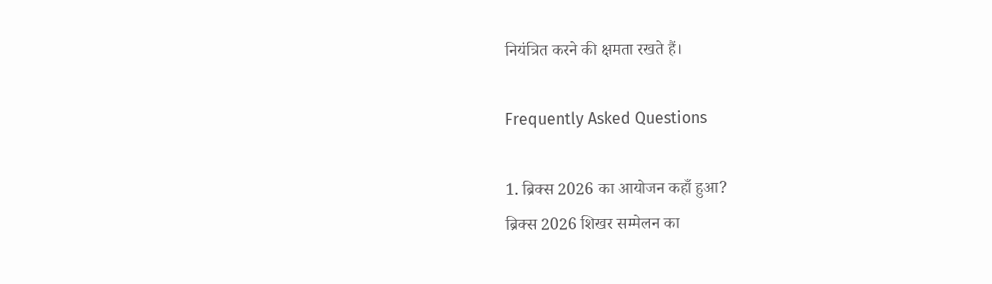नियंत्रित करने की क्षमता रखते हैं।

Frequently Asked Questions

1. ब्रिक्स 2026 का आयोजन कहाँ हुआ?
ब्रिक्स 2026 शिखर सम्मेलन का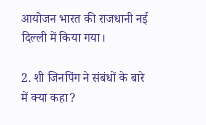आयोजन भारत की राजधानी नई दिल्ली में किया गया।

2. शी जिनपिंग ने संबंधों के बारे में क्या कहा?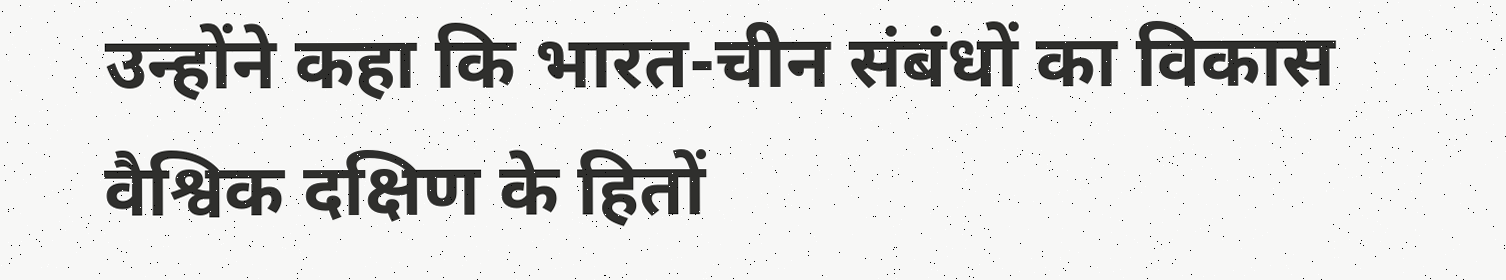उन्होंने कहा कि भारत-चीन संबंधों का विकास वैश्विक दक्षिण के हितों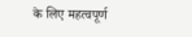के लिए महत्वपूर्ण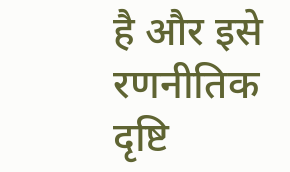है और इसे रणनीतिक दृष्टि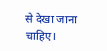से देखा जाना चाहिए।